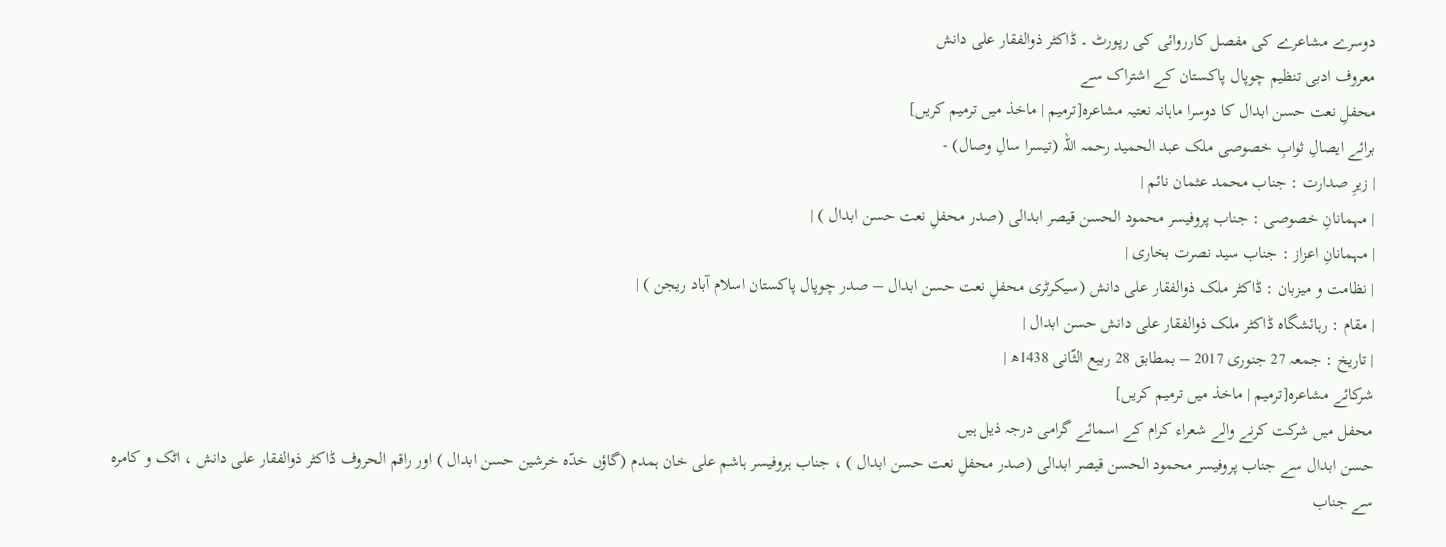دوسرے مشاعرے کی مفصل کارروائی کی رپورٹ ۔ ڈاکٹر ذوالفقار علی دانش
معروف ادبی تنظیم چوپال پاکستان کے اشتراک سے
محفلِ نعت حسن ابدال کا دوسرا ماہانہ نعتیہ مشاعرہ[ترمیم | ماخذ میں ترمیم کریں]
برائے ایصالِ ثوابِ خصوصی ملک عبد الحمید رحمہ اللہ (تیسرا سالِ وصال) -
| زیرِ صدارت : جناب محمد عثمان نائم |
| مہمانانِ خصوصی : جناب پروفیسر محمود الحسن قیصر ابدالی (صدر محفلِ نعت حسن ابدال ) |
| مہمانانِ اعزاز : جناب سید نصرت بخاری |
| نظامت و میزبان : ڈاکٹر ملک ذوالفقار علی دانش (سیکرٹری محفلِ نعت حسن ابدال – صدر چوپال پاکستان اسلام آباد ریجن ) |
| مقام : رہائشگاہ ڈاکٹر ملک ذوالفقار علی دانش حسن ابدال |
| تاریخ : جمعہ 27 جنوری 2017 – بمطابق 28 ربیع الثّانی 1438ھ |
شرکائے مشاعرہ[ترمیم | ماخذ میں ترمیم کریں]
محفل میں شرکت کرنے والے شعراء کرام کے اسمائے گرامی درجہ ذیل ہیں
حسن ابدال سے جناب پروفیسر محمود الحسن قیصر ابدالی (صدر محفلِ نعت حسن ابدال ) ، جناب ہروفیسر ہاشم علی خان ہمدم (گاؤں خدّہ خرشین حسن ابدال ) اور راقم الحروف ڈاکٹر ذوالفقار علی دانش ، اٹک و کامرہ سے جناب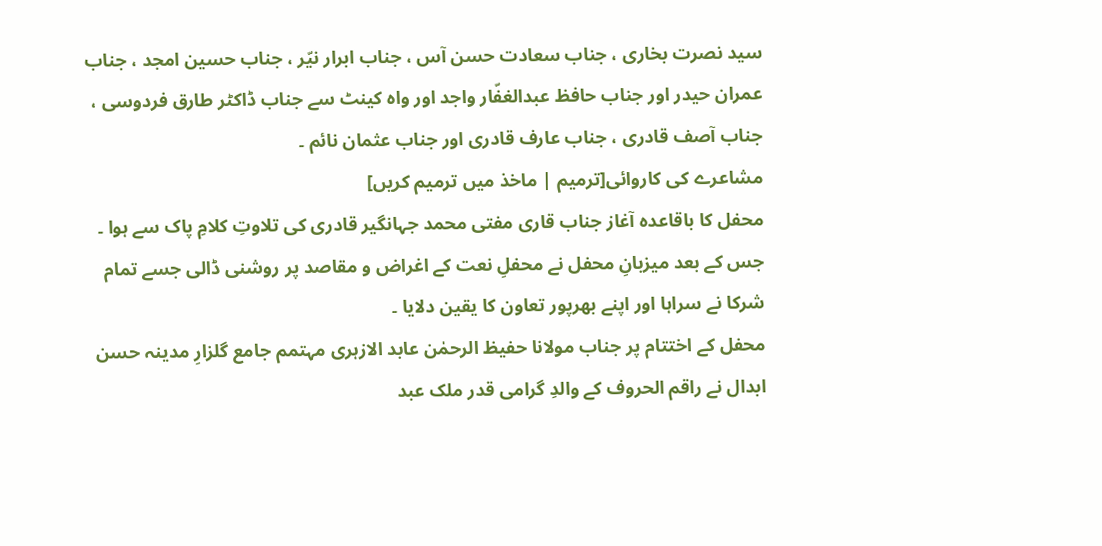سید نصرت بخاری ، جناب سعادت حسن آس ، جناب ابرار نیّر ، جناب حسین امجد ، جناب عمران حیدر اور جناب حافظ عبدالغفّار واجد اور واہ کینٹ سے جناب ڈاکٹر طارق فردوسی ، جناب آصف قادری ، جناب عارف قادری اور جناب عثمان نائم ۔
مشاعرے کی کاروائی[ترمیم | ماخذ میں ترمیم کریں]
محفل کا باقاعدہ آغاز جناب قاری مفتی محمد جہانگیر قادری کی تلاوتِ کلامِ پاک سے ہوا ۔ جس کے بعد میزبانِ محفل نے محفلِ نعت کے اغراض و مقاصد پر روشنی ڈالی جسے تمام شرکا نے سراہا اور اپنے بھرپور تعاون کا یقین دلایا ۔
محفل کے اختتام پر جناب مولانا حفیظ الرحمٰن عابد الازہری مہتمم جامع گلزارِ مدینہ حسن ابدال نے راقم الحروف کے والدِ گرامی قدر ملک عبد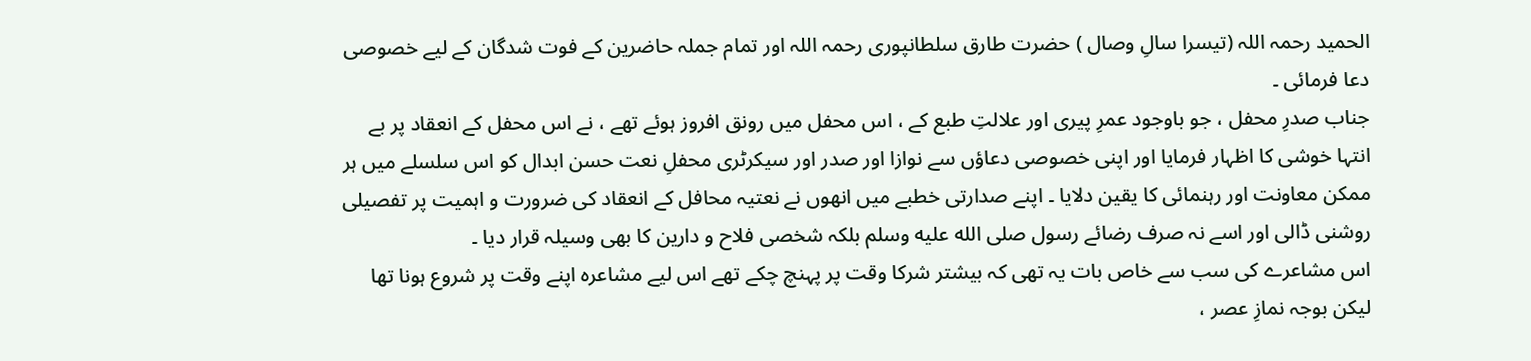الحمید رحمہ اللہ (تیسرا سالِ وصال ) حضرت طارق سلطانپوری رحمہ اللہ اور تمام جملہ حاضرین کے فوت شدگان کے لیے خصوصی دعا فرمائی ۔
جناب صدرِ محفل ، جو باوجود عمرِ پیری اور علالتِ طبع کے ، اس محفل میں رونق افروز ہوئے تھے ، نے اس محفل کے انعقاد پر بے انتہا خوشی کا اظہار فرمایا اور اپنی خصوصی دعاؤں سے نوازا اور صدر اور سیکرٹری محفلِ نعت حسن ابدال کو اس سلسلے میں ہر ممکن معاونت اور رہنمائی کا یقین دلایا ۔ اپنے صدارتی خطبے میں انھوں نے نعتیہ محافل کے انعقاد کی ضرورت و اہمیت پر تفصیلی روشنی ڈالی اور اسے نہ صرف رضائے رسول صلى الله عليه وسلم بلکہ شخصی فلاح و دارین کا بھی وسیلہ قرار دیا ۔
اس مشاعرے کی سب سے خاص بات یہ تھی کہ بیشتر شرکا وقت پر پہنچ چکے تھے اس لیے مشاعرہ اپنے وقت پر شروع ہونا تھا لیکن بوجہ نمازِ عصر ،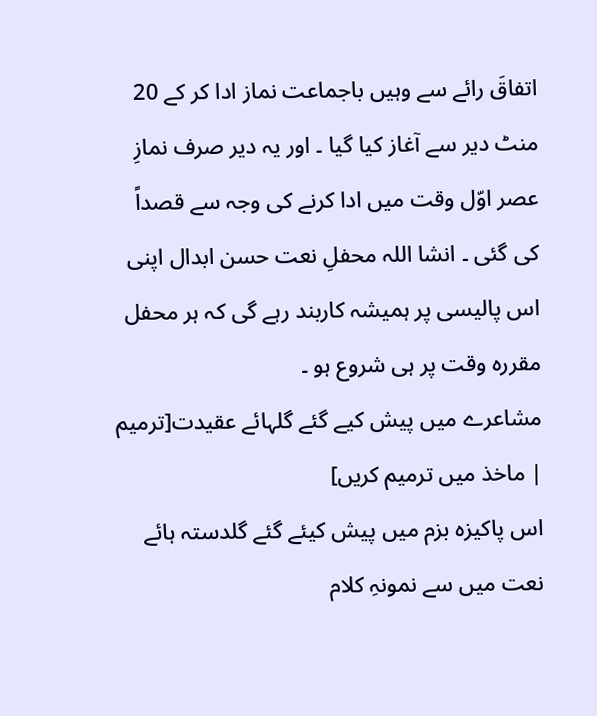اتفاقَ رائے سے وہیں باجماعت نماز ادا کر کے 20 منٹ دیر سے آغاز کیا گیا ۔ اور یہ دیر صرف نمازِ عصر اوّل وقت میں ادا کرنے کی وجہ سے قصداً کی گئی ۔ انشا اللہ محفلِ نعت حسن ابدال اپنی اس پالیسی پر ہمیشہ کاربند رہے گی کہ ہر محفل مقررہ وقت پر ہی شروع ہو ۔
مشاعرے میں پیش کیے گئے گلہائے عقیدت[ترمیم | ماخذ میں ترمیم کریں]
اس پاکیزہ بزم میں پیش کیئے گئے گلدستہ ہائے نعت میں سے نمونہِ کلام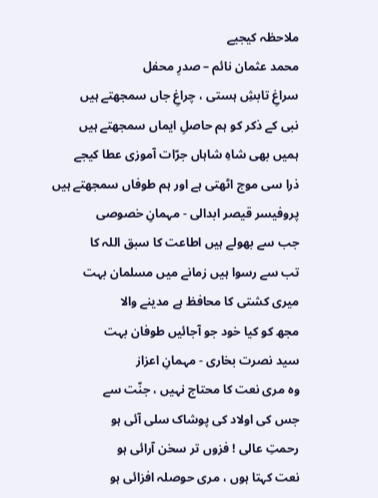ملاحظہ کیجیے
محمد عثمان نائم – صدرِ محفل
سراغِ تابشِ ہستی ، چراغِ جاں سمجھتے ہیں
نبی کے ذکر کو ہم حاصلِ ایماں سمجھتے ہیں
ہمیں بھی شاہِ شاہاں جرّات آموزی عطا کیجے
ذرا سی موج اٹھتی ہے اور ہم طوفاں سمجھتے ہیں
پروفیسر قیصر ابدالی - مہمانِ خصوصی
جب سے بھولے ہیں اطاعت کا سبق اللہ کا
تب سے رسوا ہیں زمانے میں مسلمان بہت
میری کشتی کا محافظ ہے مدینے والا
مجھ کو کیا خود جو آجائیں طوفان بہت
سید نصرت بخاری - مہمانِ اعزاز
وہ مری نعت کا محتاج نہیں ، جنّت سے
جس کی اولاد کی پوشاک سلی آئی ہو
رحمتِ عالی ! فزوں تر سخن آرائی ہو
نعت کہتا ہوں ، مری حوصلہ افزائی ہو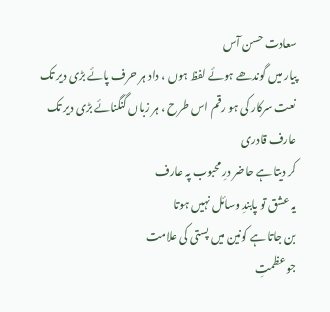سعادت حسن آس
پیار میں گوندھے ہوئے لفظ ہوں ، داد ہر حرف پائے بڑی دیر تک
نعت سرکار کی ہو رقم اس طرح ، ہر زباں گنگنائے بڑی دیر تک
عارف قادری
کر دیتا ہے حاضر درِ محبوب پہ عارف
یہ عشق تو پابندِ وسائل نہیں ہوتا
بن جاتا ہے کونین میں پستی کی علامت
جو عظمتِ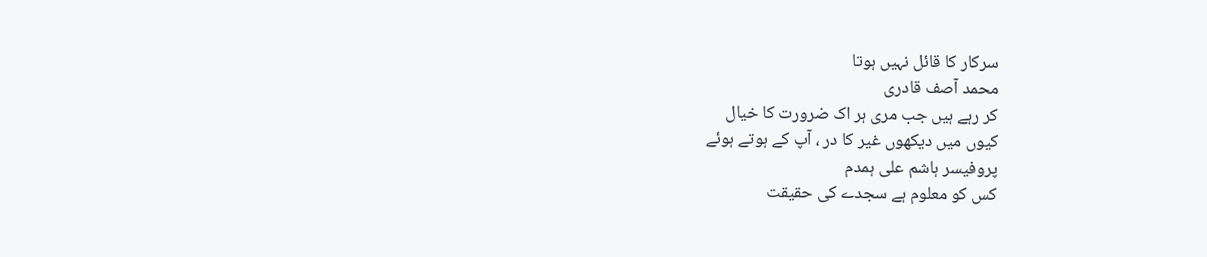سرکار کا قائل نہیں ہوتا
محمد آصف قادری
کر رہے ہیں جب مری ہر اک ضرورت کا خیال
کیوں میں دیکھوں غیر کا در ، آپ کے ہوتے ہوئے
پروفیسر ہاشم علی ہمدم
کس کو معلوم ہے سجدے کی حقیقت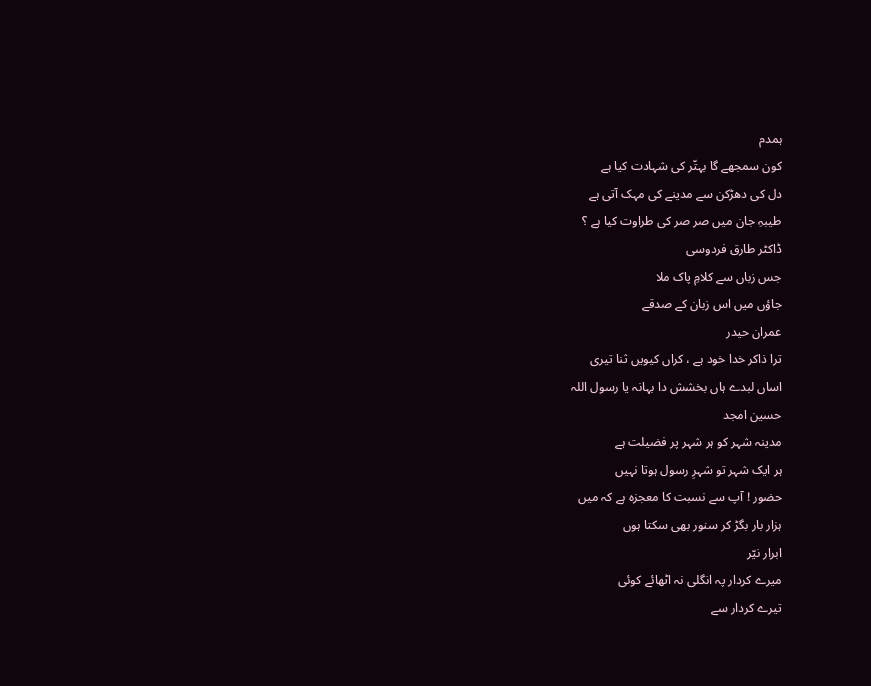ہمدم
کون سمجھے گا بہتّر کی شہادت کیا ہے
دل کی دھڑکن سے مدینے کی مہک آتی ہے
طیبہِ جان میں صر صر کی طراوت کیا ہے ؟
ڈاکٹر طارق فردوسی
جس زباں سے کلامِ پاک ملا
جاؤں میں اس زبان کے صدقے
عمران حیدر
ترا ذاکر خدا خود ہے ، کراں کیویں ثنا تیری
اساں لبدے ہاں بخشش دا بہانہ یا رسول اللہ
حسین امجد
مدینہ شہر کو ہر شہر پر فضیلت ہے
ہر ایک شہر تو شہرِ رسول ہوتا نہیں
حضور ! آپ سے نسبت کا معجزہ ہے کہ میں
ہزار بار بگڑ کر سنور بھی سکتا ہوں
ابرار نیّر
میرے کردار پہ انگلی نہ اٹھائے کوئی
تیرے کردار سے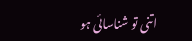اتنی تو شناسائی ہو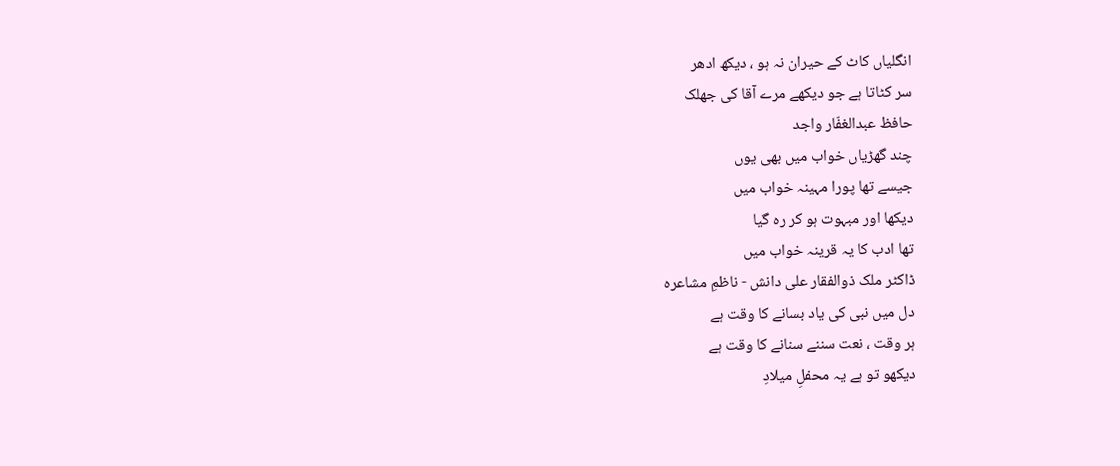انگلیاں کاٹ کے حیران نہ ہو ، دیکھ ادھر
سر کٹاتا ہے جو دیکھے مرے آقا کی جھلک
حافظ عبدالغفّار واجد
چند گھڑیاں خواب میں بھی یوں
جیسے تھا پورا مہینہ خواب میں
دیکھا اور مبہوت ہو کر رہ گیا
تھا ادب کا یہ قرینہ خواب میں
ڈاکٹر ملک ذوالفقار علی دانش - ناظمِ مشاعرہ
دل میں نبی کی یاد بسانے کا وقت ہے
ہر وقت ، نعت سننے سنانے کا وقت ہے
دیکھو تو ہے یہ محفلِ میلادِ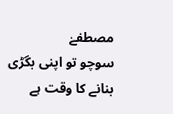مصطفےٰ
سوچو تو اپنی بگڑی بنانے کا وقت ہے